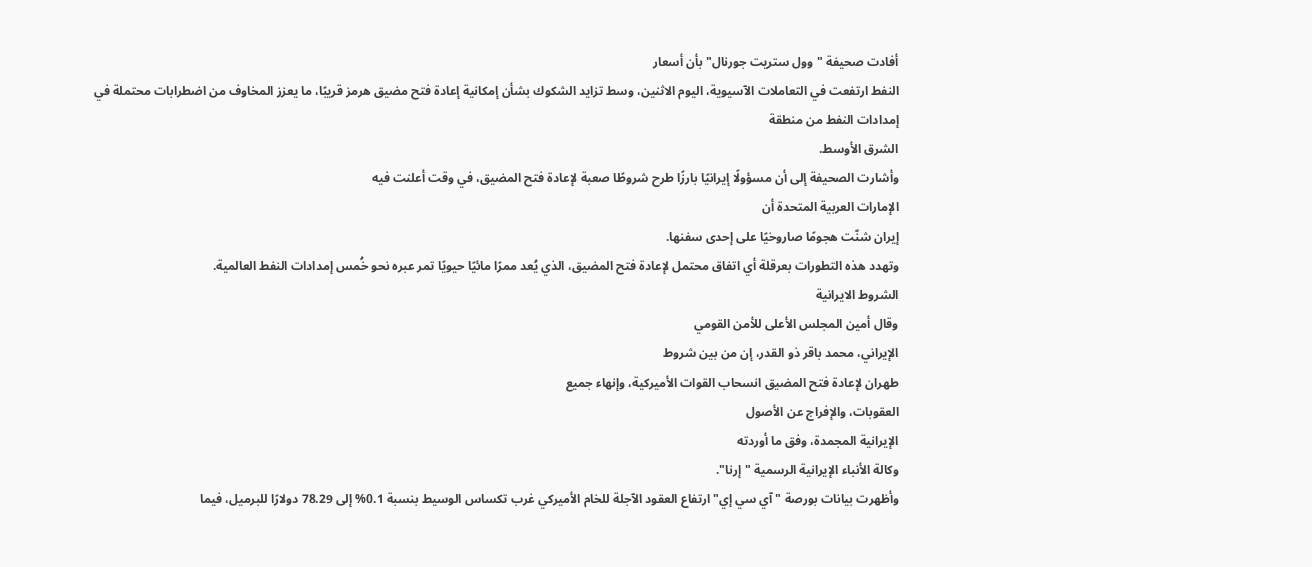أفادت صحيفة "وول ستريت جورنال" بأن أسعار
النفط ارتفعت في التعاملات الآسيوية، اليوم الاثنين، وسط تزايد الشكوك بشأن إمكانية إعادة فتح مضيق هرمز قريبًا، ما يعزز المخاوف من اضطرابات محتملة في إمدادات النفط من منطقة
الشرق الأوسط.
وأشارت الصحيفة إلى أن مسؤولًا إيرانيًا بارزًا طرح شروطًا صعبة لإعادة فتح المضيق، في وقت أعلنت فيه
الإمارات العربية المتحدة أن
إيران شنّت هجومًا صاروخيًا على إحدى سفنها.
وتهدد هذه التطورات بعرقلة أي اتفاق محتمل لإعادة فتح المضيق، الذي يُعد ممرًا مائيًا حيويًا تمر عبره نحو خُمس إمدادات النفط العالمية.
الشروط الايرانية
وقال أمين المجلس الأعلى للأمن القومي
الإيراني، محمد باقر ذو القدر، إن من بين شروط
طهران لإعادة فتح المضيق انسحاب القوات الأميركية، وإنهاء جميع
العقوبات، والإفراج عن الأصول
الإيرانية المجمدة، وفق ما أوردته
وكالة الأنباء الإيرانية الرسمية "إرنا".
وأظهرت بيانات بورصة "آي سي إي" ارتفاع العقود الآجلة للخام الأميركي غرب تكساس الوسيط بنسبة 0.1% إلى 78.29 دولارًا للبرميل، فيما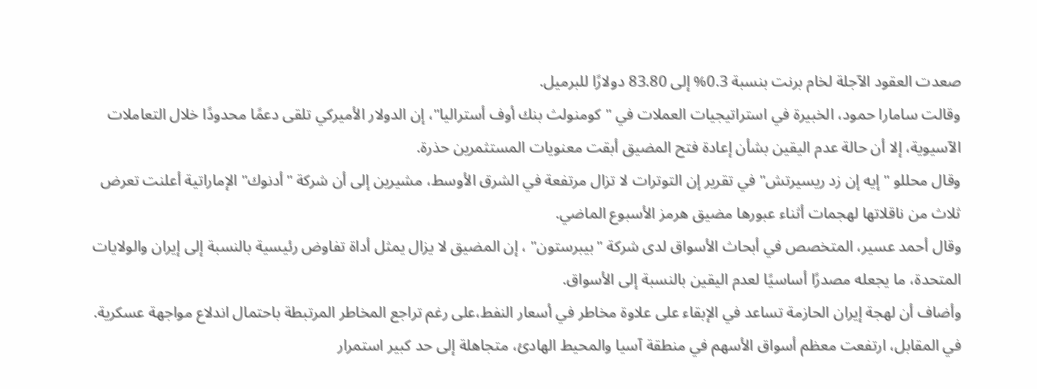صعدت العقود الآجلة لخام برنت بنسبة 0.3% إلى 83.80 دولارًا للبرميل.
وقالت سامارا حمود، الخبيرة في استراتيجيات العملات في "كومنولث بنك أوف أستراليا"، إن الدولار الأميركي تلقى دعمًا محدودًا خلال التعاملات الآسيوية، إلا أن حالة عدم اليقين بشأن إعادة فتح المضيق أبقت معنويات المستثمرين حذرة.
وقال محللو "إيه إن زد ريسيرتش" في تقرير إن التوترات لا تزال مرتفعة في الشرق الأوسط، مشيرين إلى أن شركة "أدنوك" الإماراتية أعلنت تعرض ثلاث من ناقلاتها لهجمات أثناء عبورها مضيق هرمز الأسبوع الماضي.
وقال أحمد عسير، المتخصص في أبحاث الأسواق لدى شركة "بيبرستون" ، إن المضيق لا يزال يمثل أداة تفاوض رئيسية بالنسبة إلى إيران والولايات المتحدة، ما يجعله مصدرًا أساسيًا لعدم اليقين بالنسبة إلى الأسواق.
وأضاف أن لهجة إيران الحازمة تساعد في الإبقاء على علاوة مخاطر في أسعار النفط،على رغم تراجع المخاطر المرتبطة باحتمال اندلاع مواجهة عسكرية.
في المقابل، ارتفعت معظم أسواق الأسهم في منطقة آسيا والمحيط الهادئ، متجاهلة إلى حد كبير استمرار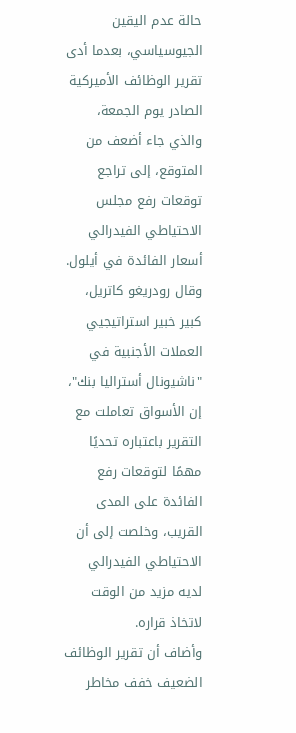حالة عدم اليقين الجيوسياسي، بعدما أدى تقرير الوظائف الأميركية الصادر يوم الجمعة، والذي جاء أضعف من المتوقع، إلى تراجع توقعات رفع مجلس الاحتياطي الفيدرالي أسعار الفائدة في أيلول.
وقال رودريغو كاتريل، كبير خبير استراتيجيي العملات الأجنبية في "ناشيونال أستراليا بنك"، إن الأسواق تعاملت مع التقرير باعتباره تحديًا مهمًا لتوقعات رفع الفائدة على المدى القريب، وخلصت إلى أن الاحتياطي الفيدرالي لديه مزيد من الوقت لاتخاذ قراره.
وأضاف أن تقرير الوظائف الضعيف خفف مخاطر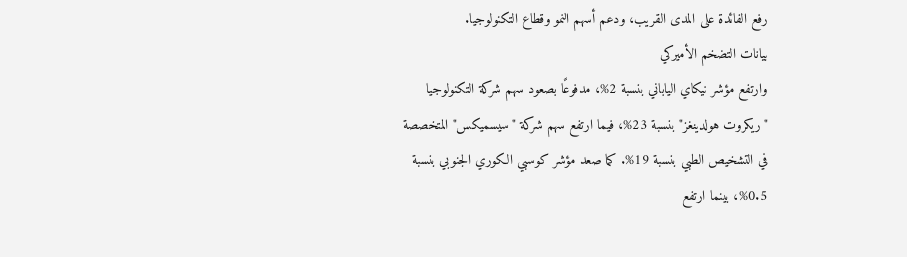رفع الفائدة على المدى القريب، ودعم أسهم النمو وقطاع التكنولوجيا.
بيانات التضخم الأميركي
وارتفع مؤشر نيكاي الياباني بنسبة 2%، مدفوعًا بصعود سهم شركة التكنولوجيا "ريكروت هولدينغز" بنسبة 23%، فيما ارتفع سهم شركة "سيسميكس" المتخصصة في التشخيص الطبي بنسبة 19%. كما صعد مؤشر كوسبي الكوري الجنوبي بنسبة 0.5%، بينما ارتفع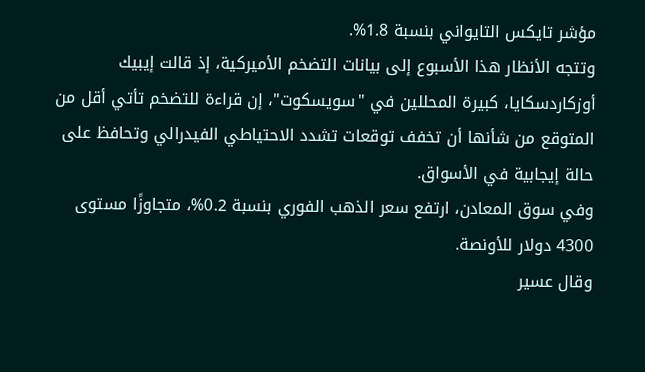مؤشر تايكس التايواني بنسبة 1.8%.
وتتجه الأنظار هذا الأسبوع إلى بيانات التضخم الأميركية، إذ قالت إيبيك أوزكاردسكايا، كبيرة المحللين في "سويسكوت"، إن قراءة للتضخم تأتي أقل من المتوقع من شأنها أن تخفف توقعات تشدد الاحتياطي الفيدرالي وتحافظ على حالة إيجابية في الأسواق.
وفي سوق المعادن، ارتفع سعر الذهب الفوري بنسبة 0.2%، متجاوزًا مستوى 4300 دولار للأونصة.
وقال عسير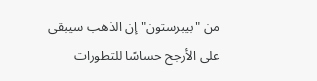من "بيبرستون" إن الذهب سيبقى على الأرجح حساسًا للتطورات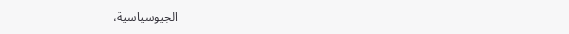الجيوسياسية،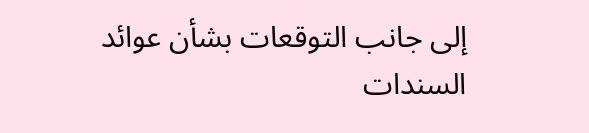إلى جانب التوقعات بشأن عوائد السندات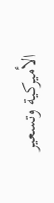الأميركية وتسعير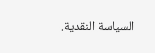السياسة النقدية.